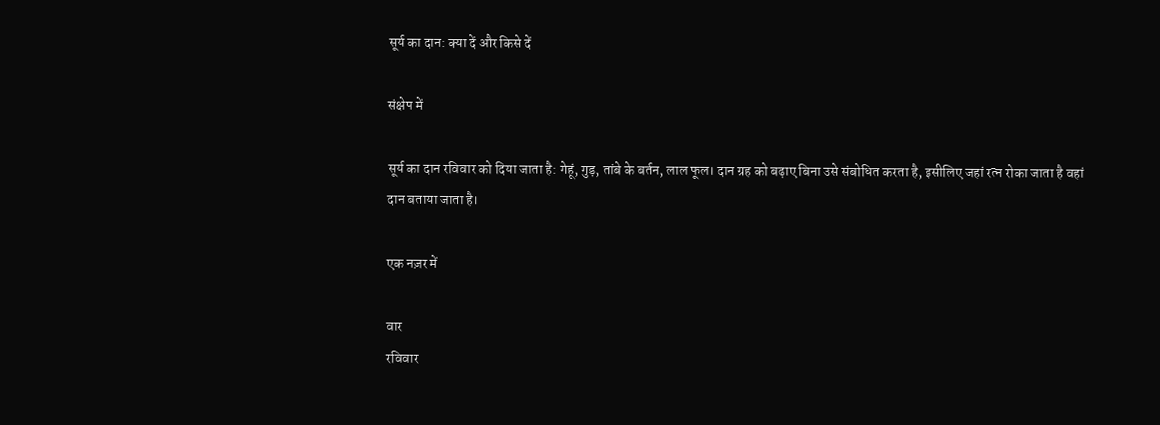सूर्य का दान: क्या दें और किसे दें

संक्षेप में

सूर्य का दान रविवार को दिया जाता है: गेहूं, गुड़, तांबे के बर्तन, लाल फूल। दान ग्रह को बढ़ाए बिना उसे संबोधित करता है, इसीलिए जहां रत्न रोका जाता है वहां दान बताया जाता है।

एक नज़र में

वार
रविवार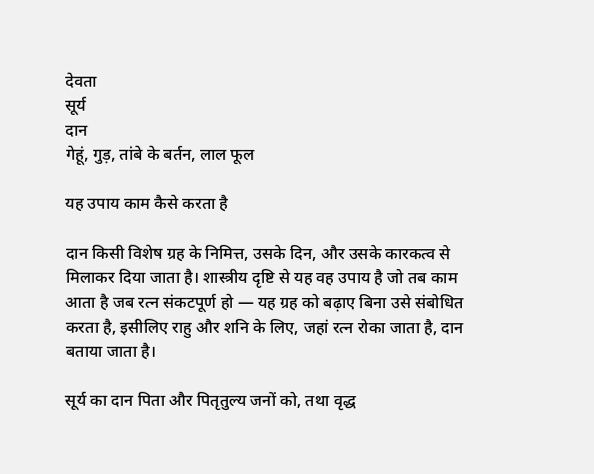देवता
सूर्य
दान
गेहूं, गुड़, तांबे के बर्तन, लाल फूल

यह उपाय काम कैसे करता है

दान किसी विशेष ग्रह के निमित्त, उसके दिन, और उसके कारकत्व से मिलाकर दिया जाता है। शास्त्रीय दृष्टि से यह वह उपाय है जो तब काम आता है जब रत्न संकटपूर्ण हो — यह ग्रह को बढ़ाए बिना उसे संबोधित करता है, इसीलिए राहु और शनि के लिए, जहां रत्न रोका जाता है, दान बताया जाता है।

सूर्य का दान पिता और पितृतुल्य जनों को, तथा वृद्ध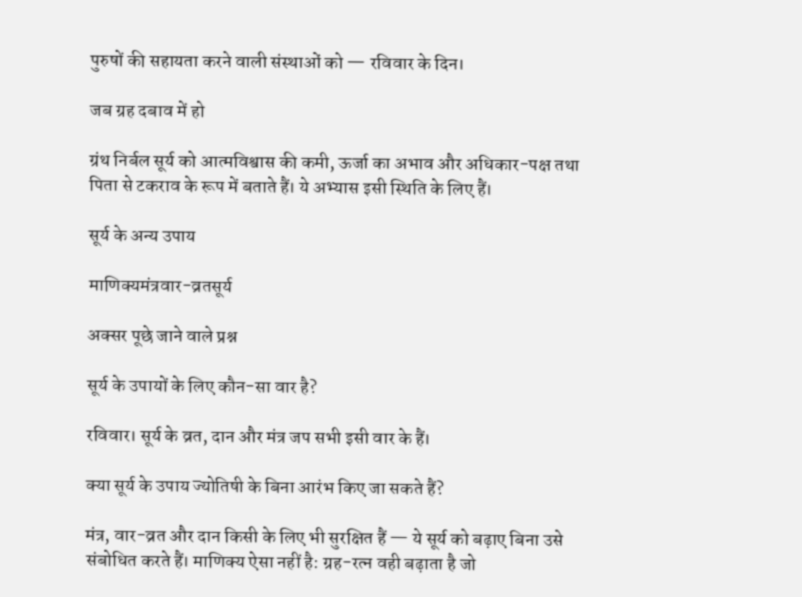पुरुषों की सहायता करने वाली संस्थाओं को — रविवार के दिन।

जब ग्रह दबाव में हो

ग्रंथ निर्बल सूर्य को आत्मविश्वास की कमी, ऊर्जा का अभाव और अधिकार-पक्ष तथा पिता से टकराव के रूप में बताते हैं। ये अभ्यास इसी स्थिति के लिए हैं।

सूर्य के अन्य उपाय

माणिक्यमंत्रवार-व्रतसूर्य

अक्सर पूछे जाने वाले प्रश्न

सूर्य के उपायों के लिए कौन-सा वार है?

रविवार। सूर्य के व्रत, दान और मंत्र जप सभी इसी वार के हैं।

क्या सूर्य के उपाय ज्योतिषी के बिना आरंभ किए जा सकते हैं?

मंत्र, वार-व्रत और दान किसी के लिए भी सुरक्षित हैं — ये सूर्य को बढ़ाए बिना उसे संबोधित करते हैं। माणिक्य ऐसा नहीं है: ग्रह-रत्न वही बढ़ाता है जो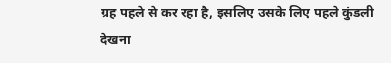ग्रह पहले से कर रहा है, इसलिए उसके लिए पहले कुंडली देखना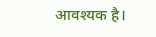आवश्यक है।